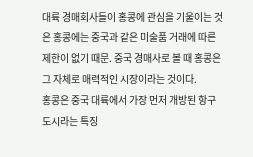대륙 경매회사들이 홍콩에 관심을 기울이는 것은 홍콩에는 중국과 같은 미술품 거래에 따른 제한이 없기 때문. 중국 경매사로 볼 때 홍콩은 그 자체로 매력적인 시장이라는 것이다.
홍콩은 중국 대륙에서 가장 먼저 개방된 항구 도시라는 특징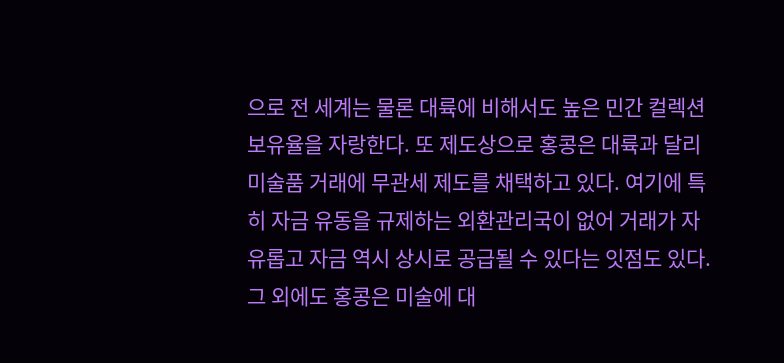으로 전 세계는 물론 대륙에 비해서도 높은 민간 컬렉션 보유율을 자랑한다. 또 제도상으로 홍콩은 대륙과 달리 미술품 거래에 무관세 제도를 채택하고 있다. 여기에 특히 자금 유동을 규제하는 외환관리국이 없어 거래가 자유롭고 자금 역시 상시로 공급될 수 있다는 잇점도 있다. 그 외에도 홍콩은 미술에 대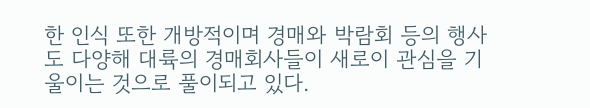한 인식 또한 개방적이며 경매와 박람회 등의 행사도 다양해 대륙의 경매회사들이 새로이 관심을 기울이는 것으로 풀이되고 있다.